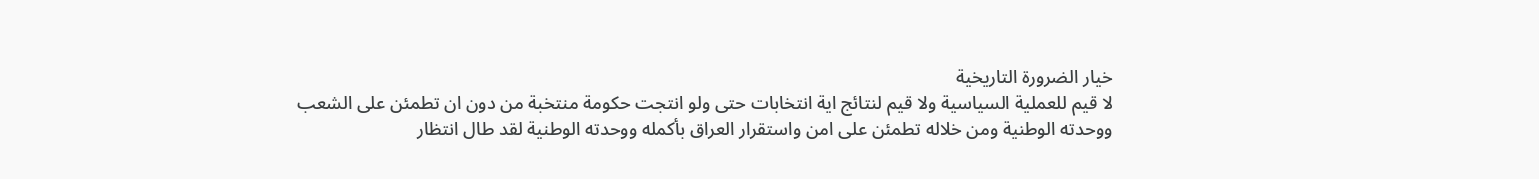خيار الضرورة التاريخية
لا قيم للعملية السياسية ولا قيم لنتائج اية انتخابات حتى ولو انتجت حكومة منتخبة من دون ان تطمئن على الشعب ووحدته الوطنية ومن خلاله تطمئن على امن واستقرار العراق بأكمله ووحدته الوطنية لقد طال انتظار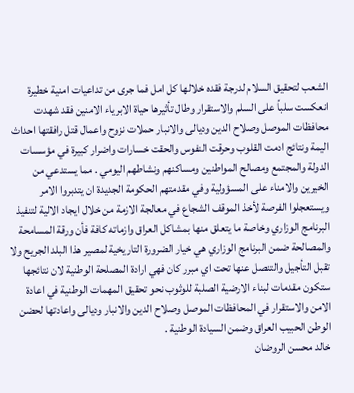الشعب لتحقيق السلام لدرجة فقده خلالها كل امل فما جرى من تداعيات امنية خطيرة انعكست سلباً على السلم والاستقرار وطال تأثيرها حياة الابرياء الامنين فقد شهدت محافظات الموصل وصلاح الدين وديالى والانبار حملات نزوح واعمال قتل رافقتها احداث اليمة ونتائج ادمت القلوب وحرقت النفوس والحقت خسارات واضرار كبيرة في مؤسسات الدولة والمجتمع ومصالح المواطنين ومساكنهم ونشاطهم اليومي . مما يستدعي من الخيرين والامناء على المسؤولية وفي مقدمتهم الحكومة الجديدة ان يتدبروا الامر ويستعجلوا الفرصة لأخذ الموقف الشجاع في معالجة الازمة من خلال ايجاد الالية لتنفيذ البرنامج الوزاري وخاصة ما يتعلق منها بمشاكل العراق وازماته كافة فأن ورقة المسامحة والمصالحة ضمن البرنامج الوزاري هي خيار الضرورة التاريخية لمصير هذا البلد الجريح ولا تقبل التأجيل والتنصل عنها تحت اي مبرر كان فهي ارادة المصلحة الوطنية لان نتائجها ستكون مقدمات لبناء الارضية الصلبة للوثوب نحو تحقيق المهمات الوطنية في اعادة الامن والاستقرار في المحافظات الموصل وصلاح الدين والانبار وديالى واعادتها لحضن الوطن الحبيب العراق وضمن السيادة الوطنية .
خالد محسن الروضان